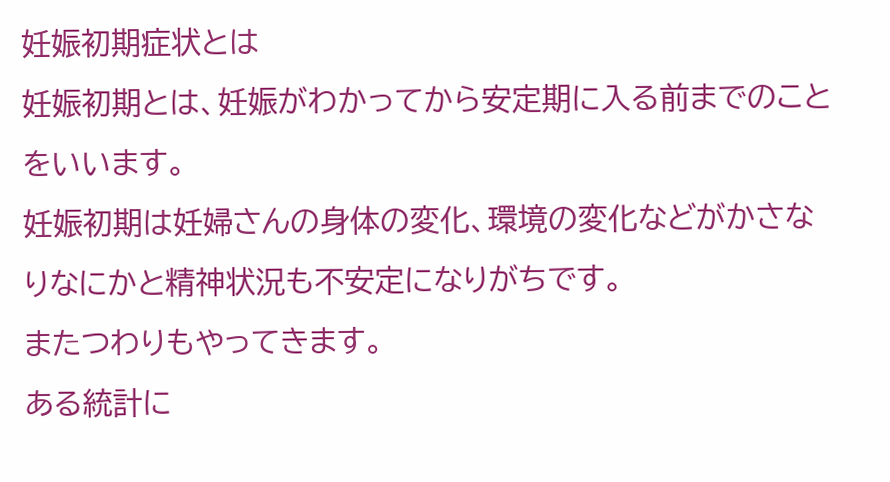妊娠初期症状とは
妊娠初期とは、妊娠がわかってから安定期に入る前までのことをいいます。
妊娠初期は妊婦さんの身体の変化、環境の変化などがかさなりなにかと精神状況も不安定になりがちです。
またつわりもやってきます。
ある統計に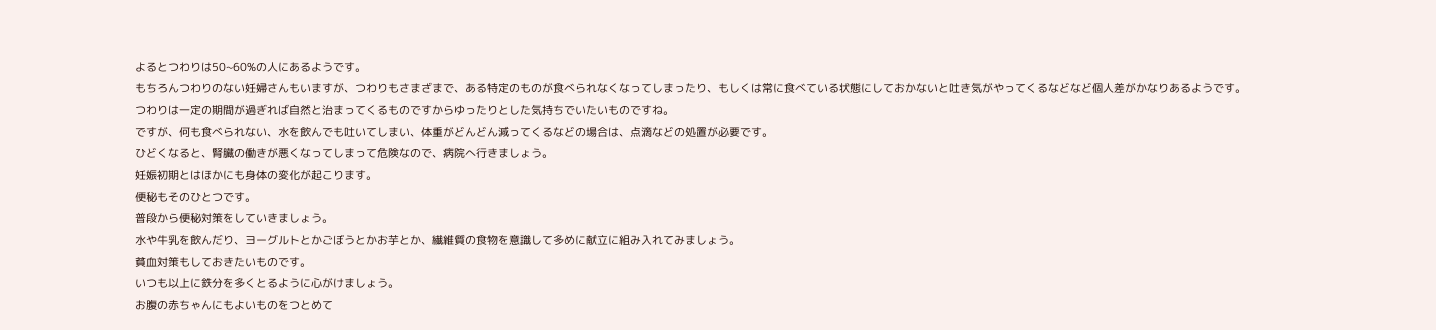よるとつわりは50~60%の人にあるようです。
もちろんつわりのない妊婦さんもいますが、つわりもさまざまで、ある特定のものが食べられなくなってしまったり、もしくは常に食べている状態にしておかないと吐き気がやってくるなどなど個人差がかなりあるようです。
つわりは一定の期間が過ぎれば自然と治まってくるものですからゆったりとした気持ちでいたいものですね。
ですが、何も食べられない、水を飲んでも吐いてしまい、体重がどんどん減ってくるなどの場合は、点滴などの処置が必要です。
ひどくなると、腎臓の働きが悪くなってしまって危険なので、病院へ行きましょう。
妊娠初期とはほかにも身体の変化が起こります。
便秘もそのひとつです。
普段から便秘対策をしていきましょう。
水や牛乳を飲んだり、ヨーグルトとかごぼうとかお芋とか、繊維質の食物を意識して多めに献立に組み入れてみましょう。
貧血対策もしておきたいものです。
いつも以上に鉄分を多くとるように心がけましょう。
お腹の赤ちゃんにもよいものをつとめて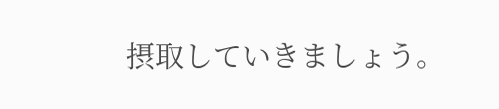摂取していきましょう。